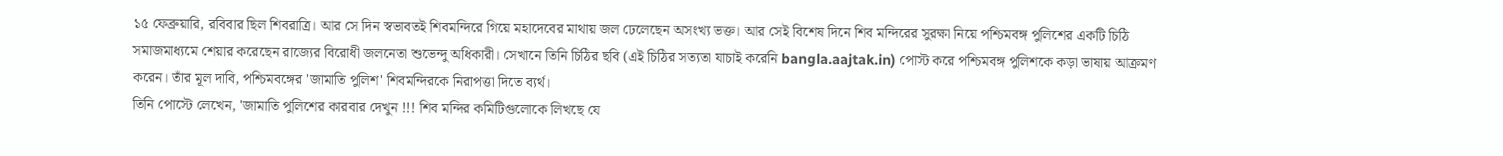১৫ ফেব্রুয়ারি, রবিবার ছিল শিবরাত্রি। আর সে দিন স্বভাবতই শিবমন্দিরে গিয়ে মহাদেবের মাথায় জল ঢেলেছেন অসংখ্য ভক্ত। আর সেই বিশেষ দিনে শিব মন্দিরের সুরক্ষা নিয়ে পশ্চিমবঙ্গ পুলিশের একটি চিঠি সমাজমাধ্যমে শেয়ার করেছেন রাজ্যের বিরোধী জলনেতা শুভেন্দু অধিকারী। সেখানে তিনি চিঠির ছবি (এই চিঠির সত্যতা যাচাই করেনি bangla.aajtak.in) পোস্ট করে পশ্চিমবঙ্গ পুলিশকে কড়া ভাষায় আক্রমণ করেন। তাঁর মূল দাবি, পশ্চিমবঙ্গের 'জামাতি পুলিশ' শিবমন্দিরকে নিরাপত্তা দিতে ব্যর্থ।
তিনি পোস্টে লেখেন, 'জামাতি পুলিশের কারবার দেখুন !!! শিব মন্দির কমিটিগুলোকে লিখছে যে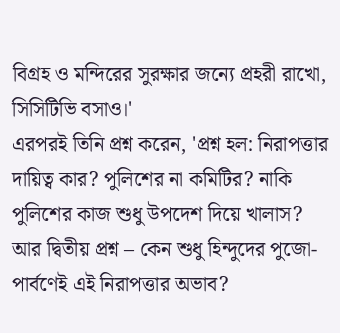বিগ্রহ ও মন্দিরের সুরক্ষার জন্যে প্রহরী রাখো, সিসিটিভি বসাও।'
এরপরই তিনি প্রশ্ন করেন, 'প্রশ্ন হল: নিরাপত্তার দায়িত্ব কার? পুলিশের না কমিটির? নাকি পুলিশের কাজ শুধু উপদেশ দিয়ে খালাস?
আর দ্বিতীয় প্রশ্ন – কেন শুধু হিন্দুদের পুজো-পার্বণেই এই নিরাপত্তার অভাব?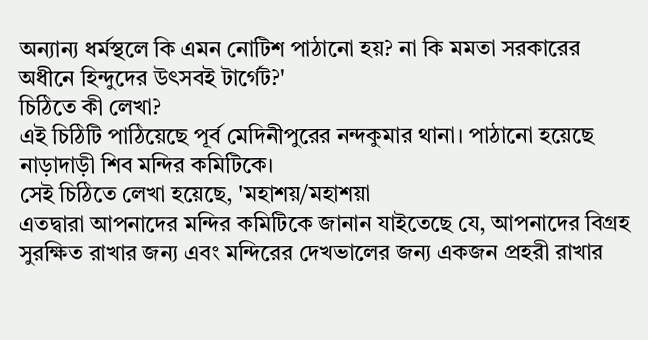অন্যান্য ধর্মস্থলে কি এমন নোটিশ পাঠানো হয়? না কি মমতা সরকারের অধীনে হিন্দুদের উৎসবই টার্গেট?'
চিঠিতে কী লেখা?
এই চিঠিটি পাঠিয়েছে পূর্ব মেদিনীপুরের নন্দকুমার থানা। পাঠানো হয়েছে নাড়াদাড়ী শিব মন্দির কমিটিকে।
সেই চিঠিতে লেখা হয়েছে, 'মহাশয়/মহাশয়া
এতদ্বারা আপনাদের মন্দির কমিটিকে জানান যাইতেছে যে, আপনাদের বিগ্রহ সুরক্ষিত রাখার জন্য এবং মন্দিরের দেখভালের জন্য একজন প্রহরী রাখার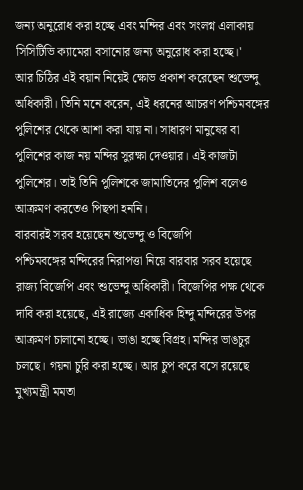জন্য অনুরোধ করা হচ্ছে এবং মন্দির এবং সংলগ্ন এলাকায় সিসিটিভি ক্যামেরা বসানোর জন্য অনুরোধ করা হচ্ছে।'
আর চিঠির এই বয়ান নিয়েই ক্ষোভ প্রকাশ করেছেন শুভেন্দু অধিকারী। তিনি মনে করেন, এই ধরনের আচরণ পশ্চিমবঙ্গের পুলিশের থেকে আশা করা যায় না। সাধারণ মানুষের বা পুলিশের কাজ নয় মন্দির সুরক্ষা দেওয়ার। এই কাজটা পুলিশের। তাই তিনি পুলিশকে জামাতিদের পুলিশ বলেও আক্রমণ করতেও পিছপা হননি।
বারবারই সরব হয়েছেন শুভেন্দু ও বিজেপি
পশ্চিমবঙ্গের মন্দিরের নিরাপত্তা নিয়ে বারবার সরব হয়েছে রাজ্য বিজেপি এবং শুভেন্দু অধিকারী। বিজেপির পক্ষ থেকে দাবি করা হয়েছে, এই রাজ্যে একাধিক হিন্দু মন্দিরের উপর আক্রমণ চালানো হচ্ছে। ভাঙা হচ্ছে বিগ্রহ। মন্দির ভাঙচুর চলছে। গয়না চুরি করা হচ্ছে। আর চুপ করে বসে রয়েছে মুখ্যমন্ত্রী মমতা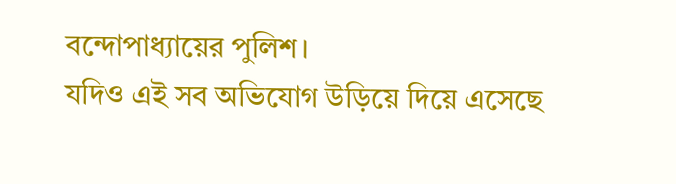বন্দোপাধ্যায়ের পুলিশ।
যদিও এই সব অভিযোগ উড়িয়ে দিয়ে এসেছে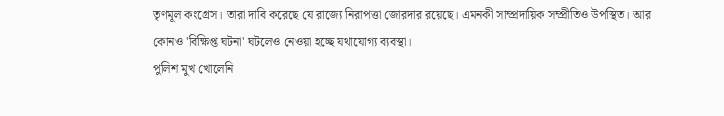তৃণমূল কংগ্রেস। তারা দাবি করেছে যে রাজ্যে নিরাপত্তা জোরদার রয়েছে। এমনকী সাম্প্রদায়িক সম্প্রীতিও উপস্থিত। আর কোনও 'বিক্ষিপ্ত ঘটনা' ঘটলেও নেওয়া হচ্ছে যথাযোগ্য ব্যবস্থা।
পুলিশ মুখ খোলেনি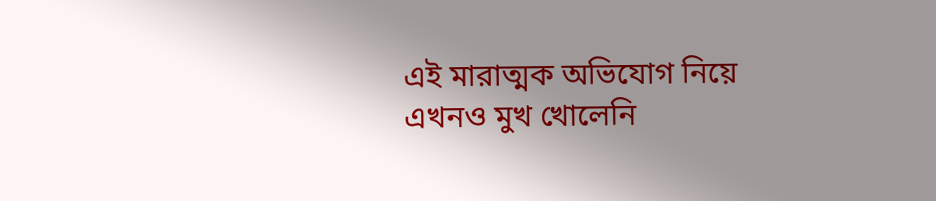এই মারাত্মক অভিযোগ নিয়ে এখনও মুখ খোলেনি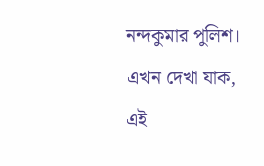নন্দকুমার পুলিশ। এখন দেখা যাক, এই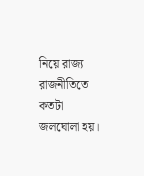নিয়ে রাজ্য রাজনীতিতে কতটা জলঘোলা হয়।